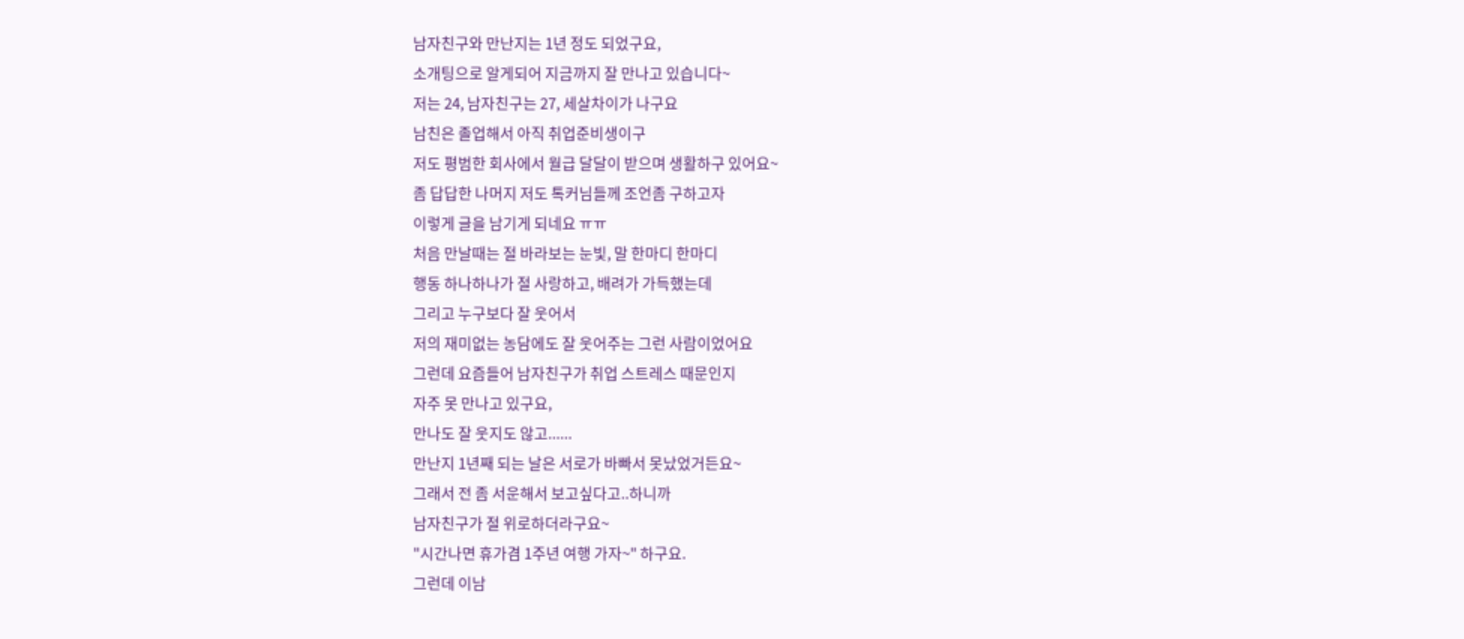남자친구와 만난지는 1년 정도 되었구요,
소개팅으로 알게되어 지금까지 잘 만나고 있습니다~
저는 24, 남자친구는 27, 세살차이가 나구요
남친은 졸업해서 아직 취업준비생이구
저도 평범한 회사에서 월급 달달이 받으며 생활하구 있어요~
좀 답답한 나머지 저도 톡커님들께 조언좀 구하고자
이렇게 글을 남기게 되네요 ㅠㅠ
처음 만날때는 절 바라보는 눈빛, 말 한마디 한마디
행동 하나하나가 절 사랑하고, 배려가 가득했는데
그리고 누구보다 잘 웃어서
저의 재미없는 농담에도 잘 웃어주는 그런 사람이었어요
그런데 요즘들어 남자친구가 취업 스트레스 때문인지
자주 못 만나고 있구요,
만나도 잘 웃지도 않고......
만난지 1년째 되는 날은 서로가 바빠서 못났었거든요~
그래서 전 좀 서운해서 보고싶다고..하니까
남자친구가 절 위로하더라구요~
"시간나면 휴가겸 1주년 여행 가자~" 하구요.
그런데 이남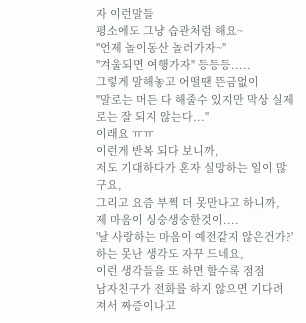자 이런말들
평소에도 그냥 습관처럼 해요~
"언제 놀이동산 놀러가자~"
"겨울되면 여행가자" 등등등.....
그렇게 말해놓고 어떨땐 뜬금없이
"말로는 머든 다 해줄수 있지만 막상 실제로는 잘 되지 않는다..."
이래요 ㅠㅠ
이런게 반복 되다 보니까,
저도 기대하다가 혼자 실망하는 일이 많구요,
그리고 요즘 부쩍 더 못만나고 하니까,
제 마음이 싱숭생숭한것이....
'날 사랑하는 마음이 예전같지 않은건가?'
하는 못난 생각도 자꾸 드네요,
이런 생각들을 또 하면 할수록 점점
남자친구가 전화를 하지 않으면 기다려 져서 짜증이나고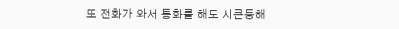또 전화가 와서 통화를 해도 시큰둥해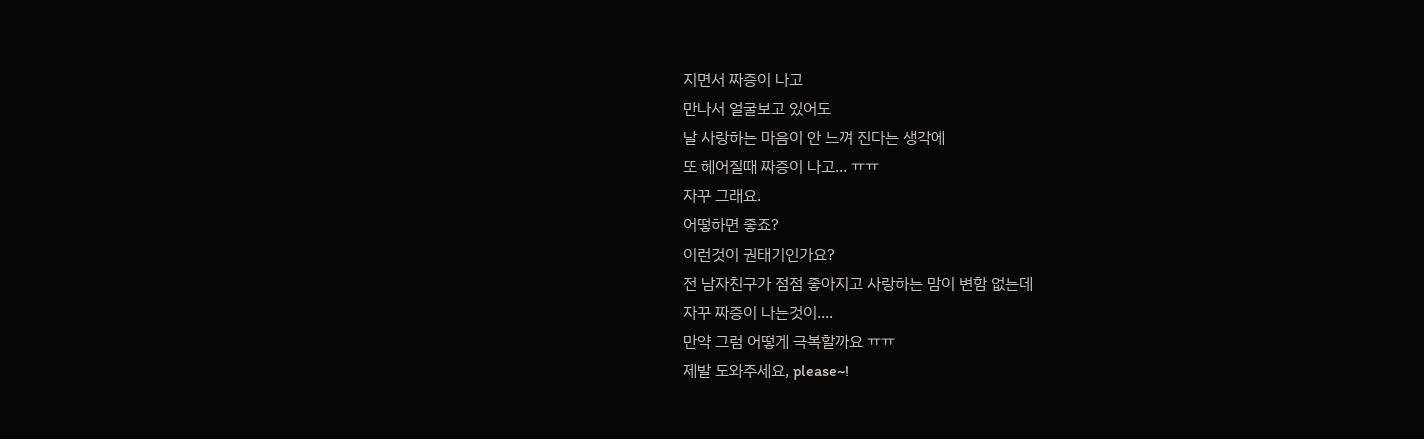지면서 짜증이 나고
만나서 얼굴보고 있어도
날 사랑하는 마음이 안 느껴 진다는 생각에
또 헤어질때 짜증이 나고... ㅠㅠ
자꾸 그래요.
어떻하면 좋죠?
이런것이 권태기인가요?
전 남자친구가 점점 좋아지고 사랑하는 맘이 변함 없는데
자꾸 짜증이 나는것이....
만약 그럼 어떻게 극복할까요 ㅠㅠ
제발 도와주세요, please~!